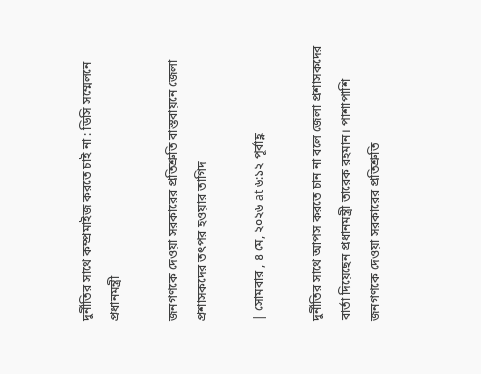দুর্নীতির সাথে কম্প্রমাইজ করতে চাই না : ডিসি সম্মেলনে প্রধানমন্ত্রী

জনগণকে দেওয়া সরকারের প্রতিশ্রুতি বাস্তবায়নে জেলা প্রশাসকদের তৎপর হওয়ার তাগিদ

| সোমবার , ৪ মে, ২০২৬ at ৬:১২ পূর্বাহ্ণ

দুর্নীতির সাথে আপস করতে চান না বলে জেলা প্রশাসকদের বার্তা দিয়েছেন প্রধানমন্ত্রী তারেক রহমান। পাশাপাশি জনগণকে দেওয়া সরকারের প্রতিশ্রুতি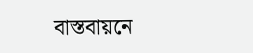বাস্তবায়নে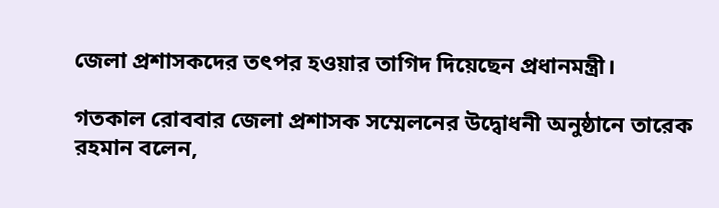জেলা প্রশাসকদের তৎপর হওয়ার তাগিদ দিয়েছেন প্রধানমন্ত্রী।

গতকাল রোববার জেলা প্রশাসক সম্মেলনের উদ্বোধনী অনুষ্ঠানে তারেক রহমান বলেন,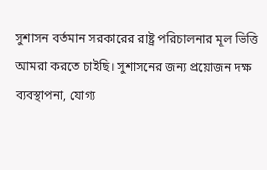সুশাসন বর্তমান সরকারের রাষ্ট্র পরিচালনার মূল ভিত্তি আমরা করতে চাইছি। সুশাসনের জন্য প্রয়োজন দক্ষ ব্যবস্থাপনা, যোগ্য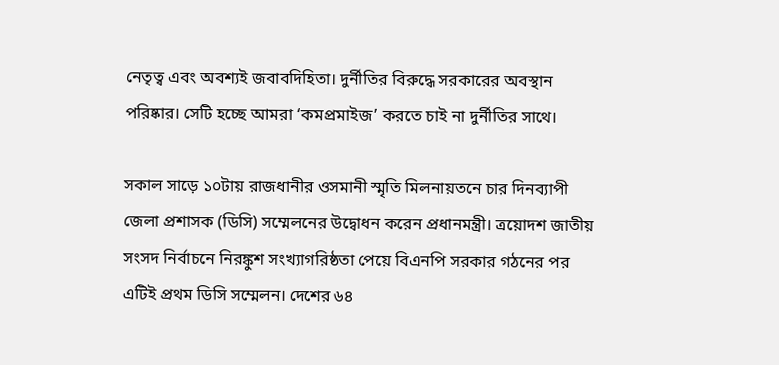নেতৃত্ব এবং অবশ্যই জবাবদিহিতা। দুর্নীতির বিরুদ্ধে সরকারের অবস্থান পরিষ্কার। সেটি হচ্ছে আমরা ‘কমপ্রমাইজ’ করতে চাই না দুর্নীতির সাথে।

সকাল সাড়ে ১০টায় রাজধানীর ওসমানী স্মৃতি মিলনায়তনে চার দিনব্যাপী জেলা প্রশাসক (ডিসি) সম্মেলনের উদ্বোধন করেন প্রধানমন্ত্রী। ত্রয়োদশ জাতীয় সংসদ নির্বাচনে নিরঙ্কুশ সংখ্যাগরিষ্ঠতা পেয়ে বিএনপি সরকার গঠনের পর এটিই প্রথম ডিসি সম্মেলন। দেশের ৬৪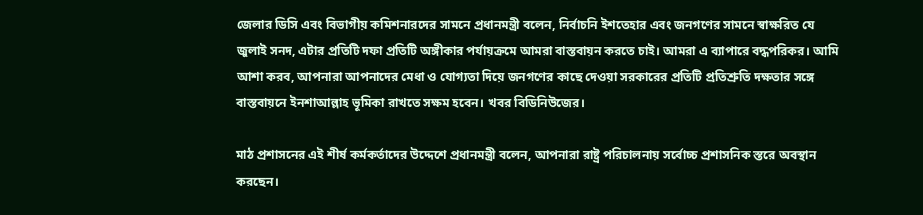জেলার ডিসি এবং বিভাগীয় কমিশনারদের সামনে প্রধানমন্ত্রী বলেন, নির্বাচনি ইশতেহার এবং জনগণের সামনে স্বাক্ষরিত যে জুলাই সনদ, এটার প্রতিটি দফা প্রতিটি অঙ্গীকার পর্যায়ক্রমে আমরা বাস্তবায়ন করতে চাই। আমরা এ ব্যাপারে বদ্ধপরিকর। আমি আশা করব, আপনারা আপনাদের মেধা ও যোগ্যতা দিয়ে জনগণের কাছে দেওয়া সরকারের প্রতিটি প্রতিশ্রুতি দক্ষতার সঙ্গে বাস্তবায়নে ইনশাআল্লাহ ভূমিকা রাখতে সক্ষম হবেন। খবর বিডিনিউজের।

মাঠ প্রশাসনের এই শীর্ষ কর্মকর্তাদের উদ্দেশে প্রধানমন্ত্রী বলেন, আপনারা রাষ্ট্র পরিচালনায় সর্বোচ্চ প্রশাসনিক স্তরে অবস্থান করছেন।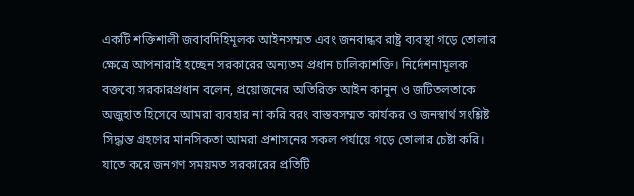একটি শক্তিশালী জবাবদিহিমূলক আইনসম্মত এবং জনবান্ধব রাষ্ট্র ব্যবস্থা গড়ে তোলার ক্ষেত্রে আপনারাই হচ্ছেন সরকারের অন্যতম প্রধান চালিকাশক্তি। নির্দেশনামূলক বক্তব্যে সরকারপ্রধান বলেন, প্রয়োজনের অতিরিক্ত আইন কানুন ও জটিতলতাকে অজুহাত হিসেবে আমরা ব্যবহার না করি বরং বাস্তবসম্মত কার্যকর ও জনস্বার্থ সংশ্লিষ্ট সিদ্ধান্ত গ্রহণের মানসিকতা আমরা প্রশাসনের সকল পর্যায়ে গড়ে তোলার চেষ্টা করি। যাতে করে জনগণ সময়মত সরকারের প্রতিটি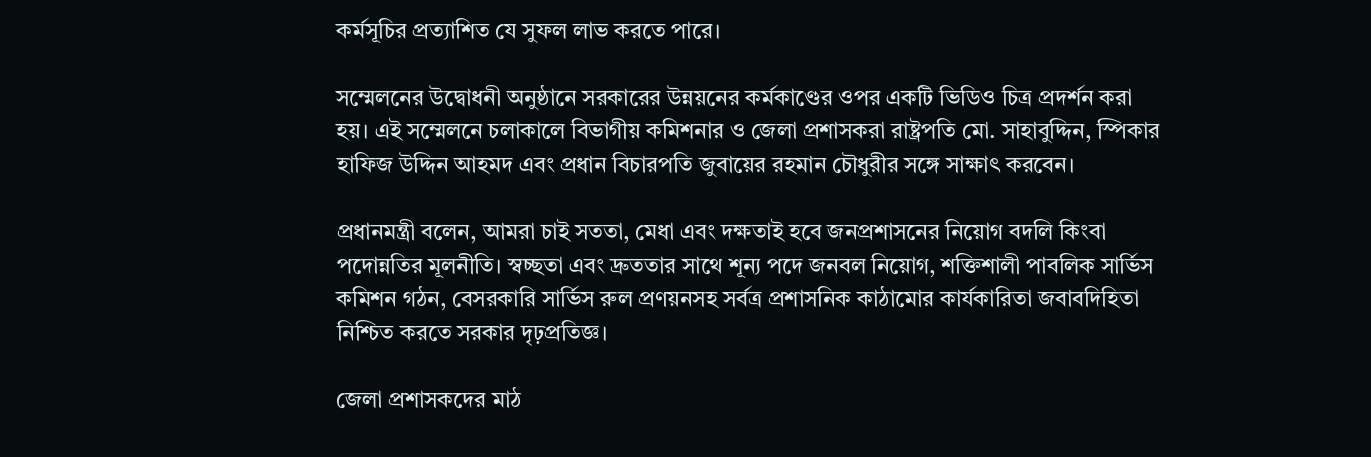কর্মসূচির প্রত্যাশিত যে সুফল লাভ করতে পারে।

সম্মেলনের উদ্বোধনী অনুষ্ঠানে সরকারের উন্নয়নের কর্মকাণ্ডের ওপর একটি ভিডিও চিত্র প্রদর্শন করা হয়। এই সম্মেলনে চলাকালে বিভাগীয় কমিশনার ও জেলা প্রশাসকরা রাষ্ট্রপতি মো. সাহাবুদ্দিন, স্পিকার হাফিজ উদ্দিন আহমদ এবং প্রধান বিচারপতি জুবায়ের রহমান চৌধুরীর সঙ্গে সাক্ষাৎ করবেন।

প্রধানমন্ত্রী বলেন, আমরা চাই সততা, মেধা এবং দক্ষতাই হবে জনপ্রশাসনের নিয়োগ বদলি কিংবা পদোন্নতির মূলনীতি। স্বচ্ছতা এবং দ্রুততার সাথে শূন্য পদে জনবল নিয়োগ, শক্তিশালী পাবলিক সার্ভিস কমিশন গঠন, বেসরকারি সার্ভিস রুল প্রণয়নসহ সর্বত্র প্রশাসনিক কাঠামোর কার্যকারিতা জবাবদিহিতা নিশ্চিত করতে সরকার দৃঢ়প্রতিজ্ঞ।

জেলা প্রশাসকদের মাঠ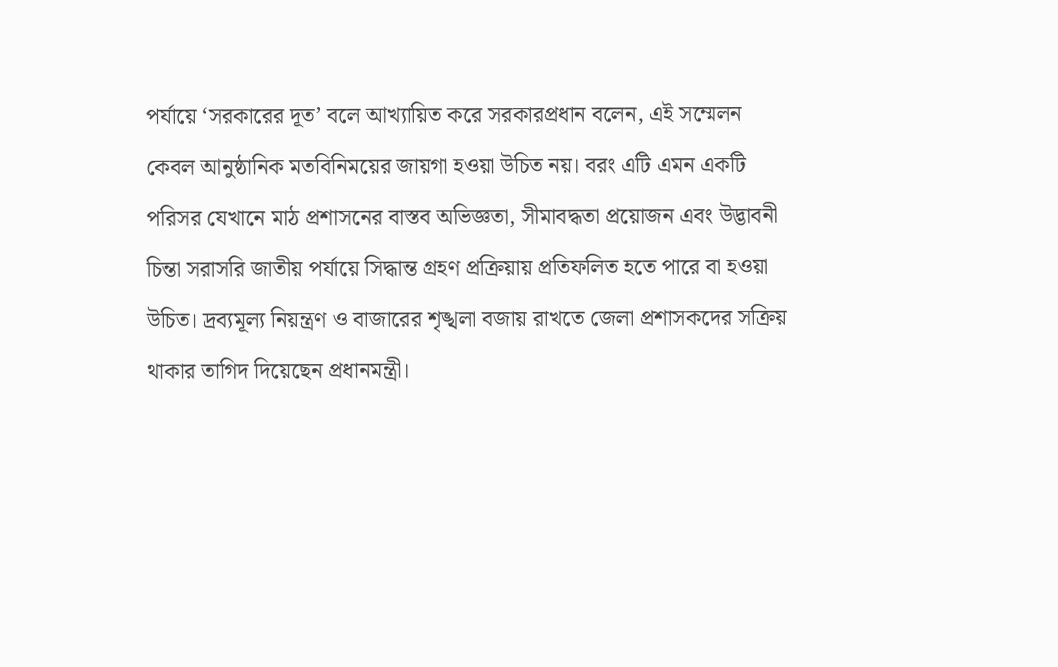পর্যায়ে ‘সরকারের দূত’ বলে আখ্যায়িত করে সরকারপ্রধান বলেন, এই সম্মেলন কেবল আনুষ্ঠানিক মতবিনিময়ের জায়গা হওয়া উচিত নয়। বরং এটি এমন একটি পরিসর যেখানে মাঠ প্রশাসনের বাস্তব অভিজ্ঞতা, সীমাবদ্ধতা প্রয়োজন এবং উদ্ভাবনী চিন্তা সরাসরি জাতীয় পর্যায়ে সিদ্ধান্ত গ্রহণ প্রক্রিয়ায় প্রতিফলিত হতে পারে বা হওয়া উচিত। দ্রব্যমূল্য নিয়ন্ত্রণ ও বাজারের শৃঙ্খলা বজায় রাখতে জেলা প্রশাসকদের সক্রিয় থাকার তাগিদ দিয়েছেন প্রধানমন্ত্রী।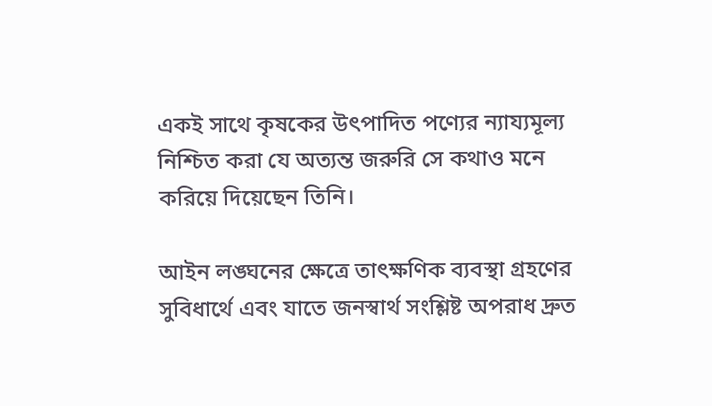একই সাথে কৃষকের উৎপাদিত পণ্যের ন্যায্যমূল্য নিশ্চিত করা যে অত্যন্ত জরুরি সে কথাও মনে করিয়ে দিয়েছেন তিনি।

আইন লঙ্ঘনের ক্ষেত্রে তাৎক্ষণিক ব্যবস্থা গ্রহণের সুবিধার্থে এবং যাতে জনস্বার্থ সংশ্লিষ্ট অপরাধ দ্রুত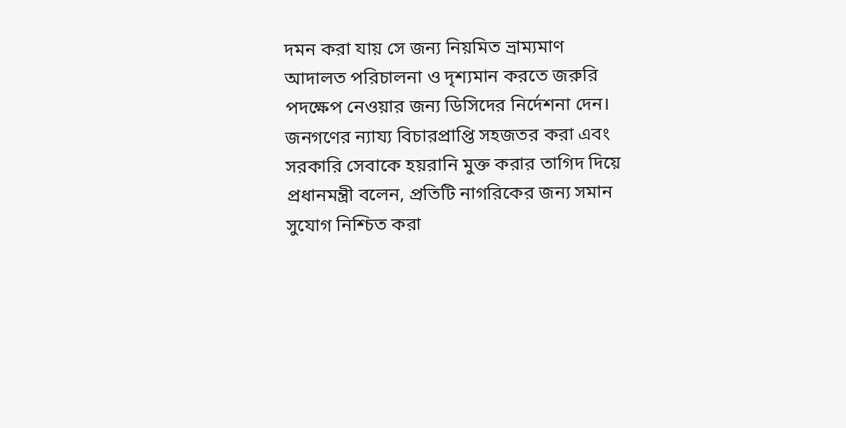দমন করা যায় সে জন্য নিয়মিত ভ্রাম্যমাণ আদালত পরিচালনা ও দৃশ্যমান করতে জরুরি পদক্ষেপ নেওয়ার জন্য ডিসিদের নির্দেশনা দেন। জনগণের ন্যায্য বিচারপ্রাপ্তি সহজতর করা এবং সরকারি সেবাকে হয়রানি মুক্ত করার তাগিদ দিয়ে প্রধানমন্ত্রী বলেন, প্রতিটি নাগরিকের জন্য সমান সুযোগ নিশ্চিত করা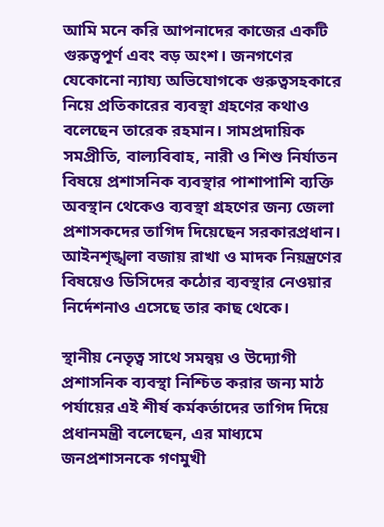আমি মনে করি আপনাদের কাজের একটি গুরুত্বপূর্ণ এবং বড় অংশ। জনগণের যেকোনো ন্যায্য অভিযোগকে গুরুত্বসহকারে নিয়ে প্রতিকারের ব্যবস্থা গ্রহণের কথাও বলেছেন তারেক রহমান। সামপ্রদায়িক সমপ্রীতি, বাল্যবিবাহ, নারী ও শিশু নির্যাতন বিষয়ে প্রশাসনিক ব্যবস্থার পাশাপাশি ব্যক্তি অবস্থান থেকেও ব্যবস্থা গ্রহণের জন্য জেলা প্রশাসকদের তাগিদ দিয়েছেন সরকারপ্রধান। আইনশৃঙ্খলা বজায় রাখা ও মাদক নিয়ন্ত্রণের বিষয়েও ডিসিদের কঠোর ব্যবস্থার নেওয়ার নির্দেশনাও এসেছে তার কাছ থেকে।

স্থানীয় নেতৃত্ব সাথে সমন্বয় ও উদ্যোগী প্রশাসনিক ব্যবস্থা নিশ্চিত করার জন্য মাঠ পর্যায়ের এই শীর্ষ কর্মকর্তাদের তাগিদ দিয়ে প্রধানমন্ত্রী বলেছেন, এর মাধ্যমে জনপ্রশাসনকে গণমুখী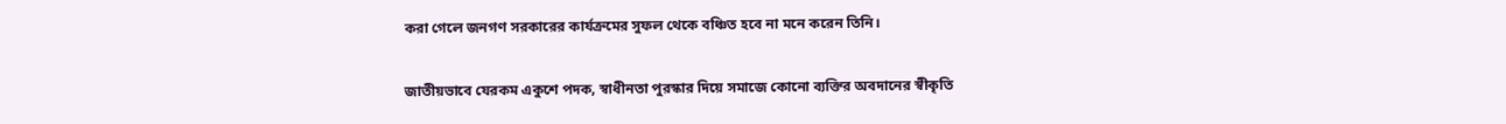করা গেলে জনগণ সরকারের কার্যক্রমের সুফল থেকে বঞ্চিত হবে না মনে করেন তিনি।

জাতীয়ভাবে যেরকম একুশে পদক, স্বাধীনতা পুরস্কার দিয়ে সমাজে কোনো ব্যক্তির অবদানের স্বীকৃতি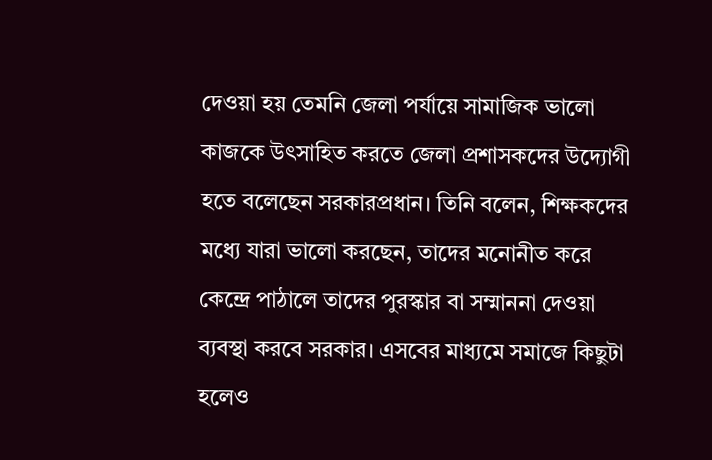দেওয়া হয় তেমনি জেলা পর্যায়ে সামাজিক ভালো কাজকে উৎসাহিত করতে জেলা প্রশাসকদের উদ্যোগী হতে বলেছেন সরকারপ্রধান। তিনি বলেন, শিক্ষকদের মধ্যে যারা ভালো করছেন, তাদের মনোনীত করে কেন্দ্রে পাঠালে তাদের পুরস্কার বা সম্মাননা দেওয়া ব্যবস্থা করবে সরকার। এসবের মাধ্যমে সমাজে কিছুটা হলেও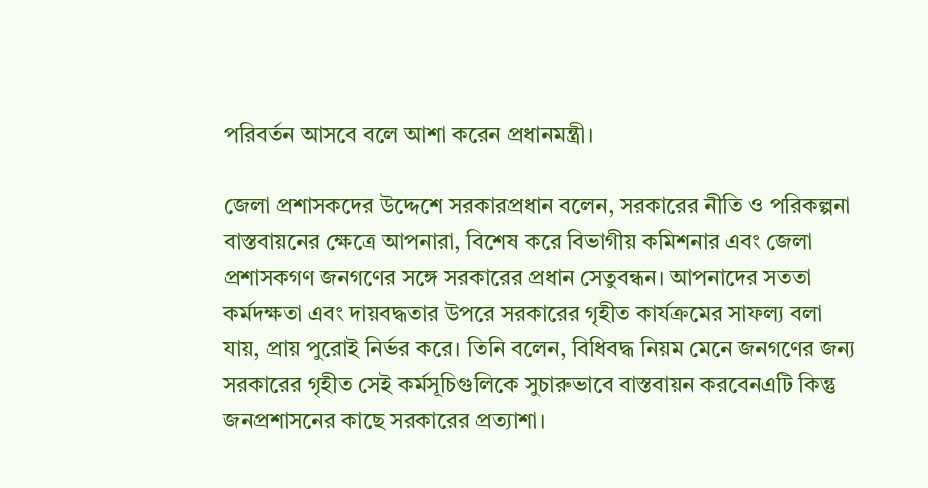পরিবর্তন আসবে বলে আশা করেন প্রধানমন্ত্রী।

জেলা প্রশাসকদের উদ্দেশে সরকারপ্রধান বলেন, সরকারের নীতি ও পরিকল্পনা বাস্তবায়নের ক্ষেত্রে আপনারা, বিশেষ করে বিভাগীয় কমিশনার এবং জেলা প্রশাসকগণ জনগণের সঙ্গে সরকারের প্রধান সেতুবন্ধন। আপনাদের সততা কর্মদক্ষতা এবং দায়বদ্ধতার উপরে সরকারের গৃহীত কার্যক্রমের সাফল্য বলা যায়, প্রায় পুরোই নির্ভর করে। তিনি বলেন, বিধিবদ্ধ নিয়ম মেনে জনগণের জন্য সরকারের গৃহীত সেই কর্মসূচিগুলিকে সুচারুভাবে বাস্তবায়ন করবেনএটি কিন্তু জনপ্রশাসনের কাছে সরকারের প্রত্যাশা।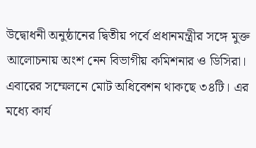উদ্বোধনী অনুষ্ঠানের দ্বিতীয় পর্বে প্রধানমন্ত্রীর সঙ্গে মুক্ত আলোচনায় অংশ নেন বিভাগীয় কমিশনার ও ডিসিরা। এবারের সম্মেলনে মোট অধিবেশন থাকছে ৩৪টি। এর মধ্যে কার্য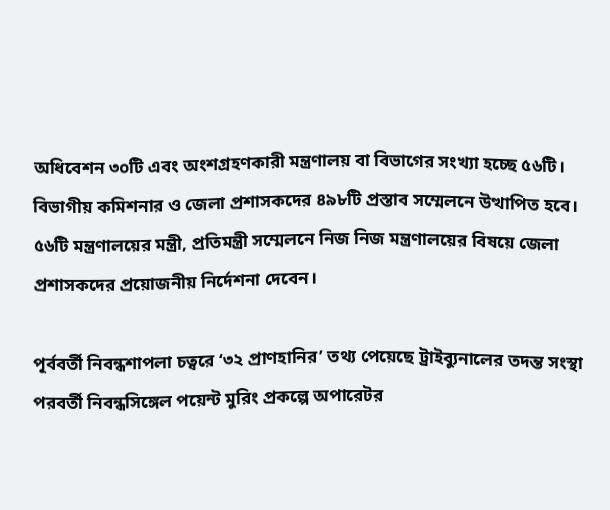অধিবেশন ৩০টি এবং অংশগ্রহণকারী মন্ত্রণালয় বা বিভাগের সংখ্যা হচ্ছে ৫৬টি। বিভাগীয় কমিশনার ও জেলা প্রশাসকদের ৪৯৮টি প্রস্তাব সম্মেলনে উত্থাপিত হবে। ৫৬টি মন্ত্রণালয়ের মন্ত্রী, প্রতিমন্ত্রী সম্মেলনে নিজ নিজ মন্ত্রণালয়ের বিষয়ে জেলা প্রশাসকদের প্রয়োজনীয় নির্দেশনা দেবেন।

পূর্ববর্তী নিবন্ধশাপলা চত্বরে ‘৩২ প্রাণহানির’ তথ্য পেয়েছে ট্রাইব্যুনালের তদন্ত সংস্থা
পরবর্তী নিবন্ধসিঙ্গেল পয়েন্ট মুরিং প্রকল্পে অপারেটর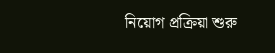নিয়োগ প্রক্রিয়া শুরু